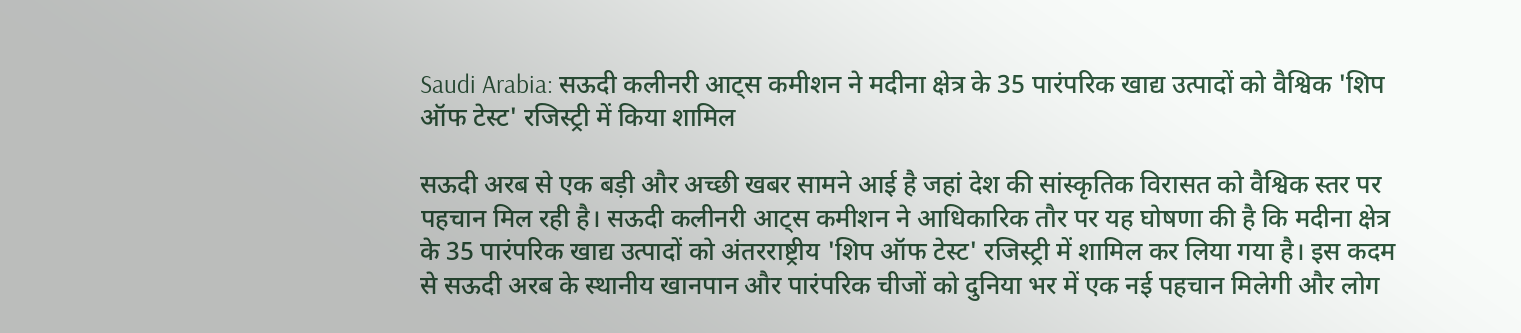Saudi Arabia: सऊदी कलीनरी आट्स कमीशन ने मदीना क्षेत्र के 35 पारंपरिक खाद्य उत्पादों को वैश्विक 'शिप ऑफ टेस्ट' रजिस्ट्री में किया शामिल

सऊदी अरब से एक बड़ी और अच्छी खबर सामने आई है जहां देश की सांस्कृतिक विरासत को वैश्विक स्तर पर पहचान मिल रही है। सऊदी कलीनरी आट्स कमीशन ने आधिकारिक तौर पर यह घोषणा की है कि मदीना क्षेत्र के 35 पारंपरिक खाद्य उत्पादों को अंतरराष्ट्रीय 'शिप ऑफ टेस्ट' रजिस्ट्री में शामिल कर लिया गया है। इस कदम से सऊदी अरब के स्थानीय खानपान और पारंपरिक चीजों को दुनिया भर में एक नई पहचान मिलेगी और लोग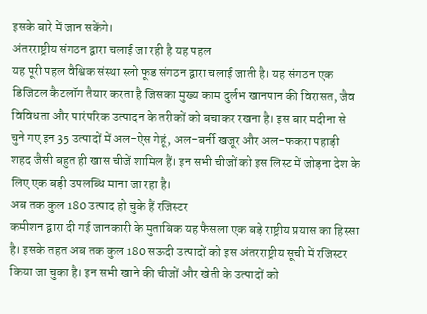इसके बारे में जान सकेंगे।
अंतरराष्ट्रीय संगठन द्वारा चलाई जा रही है यह पहल
यह पूरी पहल वैश्विक संस्था स्लो फूड संगठन द्वारा चलाई जाती है। यह संगठन एक डिजिटल कैटलॉग तैयार करता है जिसका मुख्य काम दुर्लभ खानपान की विरासत, जैव विविधता और पारंपरिक उत्पादन के तरीकों को बचाकर रखना है। इस बार मदीना से चुने गए इन 35 उत्पादों में अल-ऐस गेहूं, अल-बर्नी खजूर और अल-फकरा पहाड़ी शहद जैसी बहुत ही खास चीजें शामिल हैं। इन सभी चीजों को इस लिस्ट में जोड़ना देश के लिए एक बड़ी उपलब्धि माना जा रहा है।
अब तक कुल 180 उत्पाद हो चुके हैं रजिस्टर
कमीशन द्वारा दी गई जानकारी के मुताबिक यह फैसला एक बड़े राष्ट्रीय प्रयास का हिस्सा है। इसके तहत अब तक कुल 180 सऊदी उत्पादों को इस अंतरराष्ट्रीय सूची में रजिस्टर किया जा चुका है। इन सभी खाने की चीजों और खेती के उत्पादों को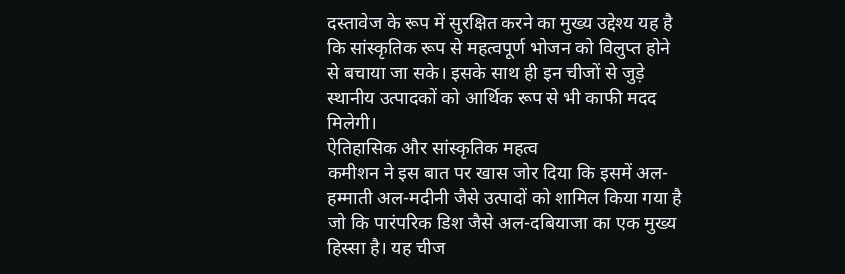दस्तावेज के रूप में सुरक्षित करने का मुख्य उद्देश्य यह है कि सांस्कृतिक रूप से महत्वपूर्ण भोजन को विलुप्त होने से बचाया जा सके। इसके साथ ही इन चीजों से जुड़े स्थानीय उत्पादकों को आर्थिक रूप से भी काफी मदद मिलेगी।
ऐतिहासिक और सांस्कृतिक महत्व
कमीशन ने इस बात पर खास जोर दिया कि इसमें अल-हम्माती अल-मदीनी जैसे उत्पादों को शामिल किया गया है जो कि पारंपरिक डिश जैसे अल-दबियाजा का एक मुख्य हिस्सा है। यह चीज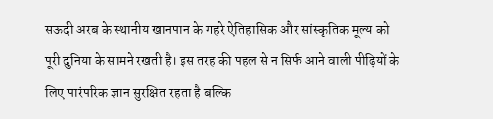सऊदी अरब के स्थानीय खानपान के गहरे ऐतिहासिक और सांस्कृतिक मूल्य को पूरी दुनिया के सामने रखती है। इस तरह की पहल से न सिर्फ आने वाली पीढ़ियों के लिए पारंपरिक ज्ञान सुरक्षित रहता है बल्कि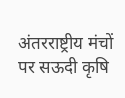अंतरराष्ट्रीय मंचों पर सऊदी कृषि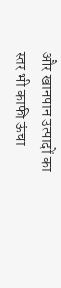और खानपान उत्पादों का स्तर भी काफी ऊंचा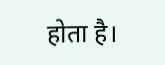होता है।